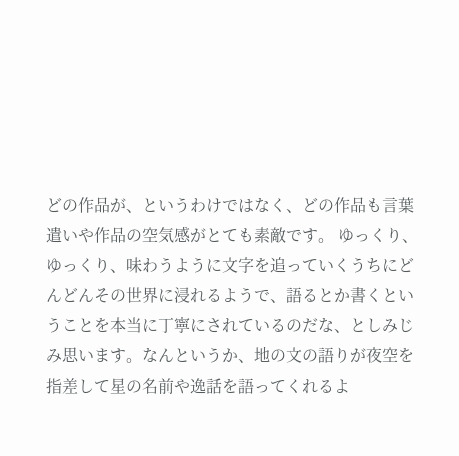どの作品が、というわけではなく、どの作品も言葉遣いや作品の空気感がとても素敵です。 ゆっくり、ゆっくり、味わうように文字を追っていくうちにどんどんその世界に浸れるようで、語るとか書くということを本当に丁寧にされているのだな、としみじみ思います。なんというか、地の文の語りが夜空を指差して星の名前や逸話を語ってくれるよ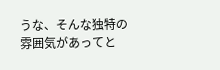うな、そんな独特の雰囲気があってと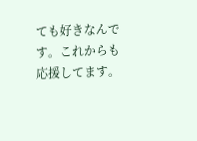ても好きなんです。これからも応援してます。